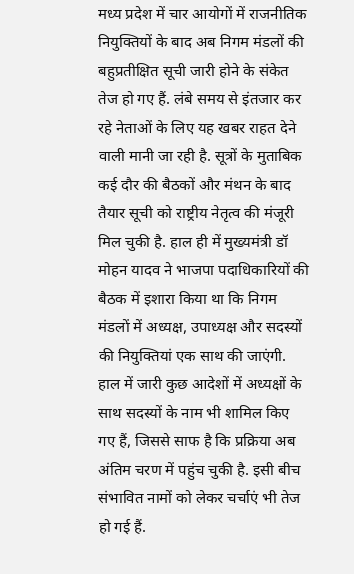मध्य प्रदेश में चार आयोगों में राजनीतिक नियुक्तियों के बाद अब निगम मंडलों की बहुप्रतीक्षित सूची जारी होने के संकेत तेज हो गए हैं. लंबे समय से इंतजार कर रहे नेताओं के लिए यह खबर राहत देने वाली मानी जा रही है. सूत्रों के मुताबिक कई दौर की बैठकों और मंथन के बाद तैयार सूची को राष्ट्रीय नेतृत्व की मंजूरी मिल चुकी है. हाल ही में मुख्यमंत्री डॉ मोहन यादव ने भाजपा पदाधिकारियों की बैठक में इशारा किया था कि निगम मंडलों में अध्यक्ष, उपाध्यक्ष और सदस्यों की नियुक्तियां एक साथ की जाएंगी. हाल में जारी कुछ आदेशों में अध्यक्षों के साथ सदस्यों के नाम भी शामिल किए गए हैं, जिससे साफ है कि प्रक्रिया अब अंतिम चरण में पहुंच चुकी है. इसी बीच संभावित नामों को लेकर चर्चाएं भी तेज हो गई हैं.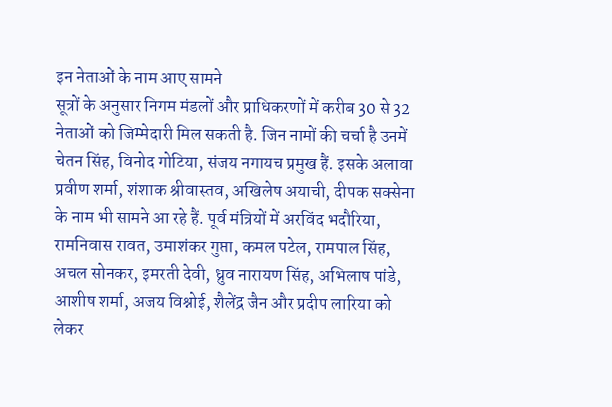इन नेताओं के नाम आए सामने
सूत्रों के अनुसार निगम मंडलों और प्राधिकरणों में करीब 30 से 32 नेताओं को जिम्मेदारी मिल सकती है. जिन नामों की चर्चा है उनमें चेतन सिंह, विनोद गोटिया, संजय नगायच प्रमुख हैं. इसके अलावा प्रवीण शर्मा, शंशाक श्रीवास्तव, अखिलेष अयाची, दीपक सक्सेना के नाम भी सामने आ रहे हैं. पूर्व मंत्रियों में अरविंद भदौरिया, रामनिवास रावत, उमाशंकर गुप्ता, कमल पटेल, रामपाल सिंह, अचल सोनकर, इमरती देवी, ध्रुव नारायण सिंह, अभिलाष पांडे, आशीष शर्मा, अजय विश्नोई, शैलेंद्र जैन और प्रदीप लारिया को लेकर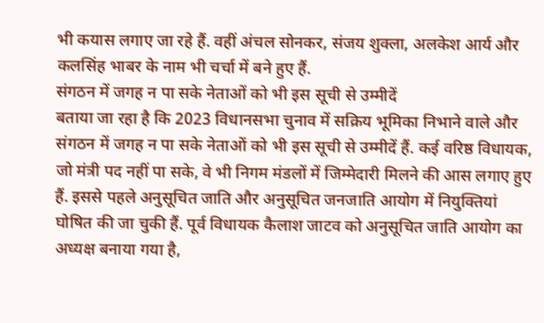भी कयास लगाए जा रहे हैं. वहीं अंचल सोनकर, संजय शुक्ला, अलकेश आर्य और कलसिंह भाबर के नाम भी चर्चा में बने हुए हैं.
संगठन में जगह न पा सके नेताओं को भी इस सूची से उम्मीदें
बताया जा रहा है कि 2023 विधानसभा चुनाव में सक्रिय भूमिका निभाने वाले और संगठन में जगह न पा सके नेताओं को भी इस सूची से उम्मीदें हैं. कई वरिष्ठ विधायक, जो मंत्री पद नहीं पा सके, वे भी निगम मंडलों में जिम्मेदारी मिलने की आस लगाए हुए हैं. इससे पहले अनुसूचित जाति और अनुसूचित जनजाति आयोग में नियुक्तियां घोषित की जा चुकी हैं. पूर्व विधायक कैलाश जाटव को अनुसूचित जाति आयोग का अध्यक्ष बनाया गया है,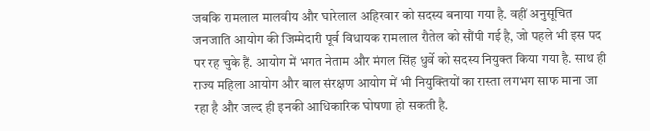जबकि रामलाल मालवीय और घारेलाल अहिरवार को सदस्य बनाया गया है. वहीं अनुसूचित जनजाति आयोग की जिम्मेदारी पूर्व विधायक रामलाल रौतेल को सौंपी गई है, जो पहले भी इस पद पर रह चुके हैं. आयोग में भगत नेताम और मंगल सिंह धुर्वे को सदस्य नियुक्त किया गया है. साथ ही राज्य महिला आयोग और बाल संरक्षण आयोग में भी नियुक्तियों का रास्ता लगभग साफ माना जा रहा है और जल्द ही इनकी आधिकारिक घोषणा हो सकती है.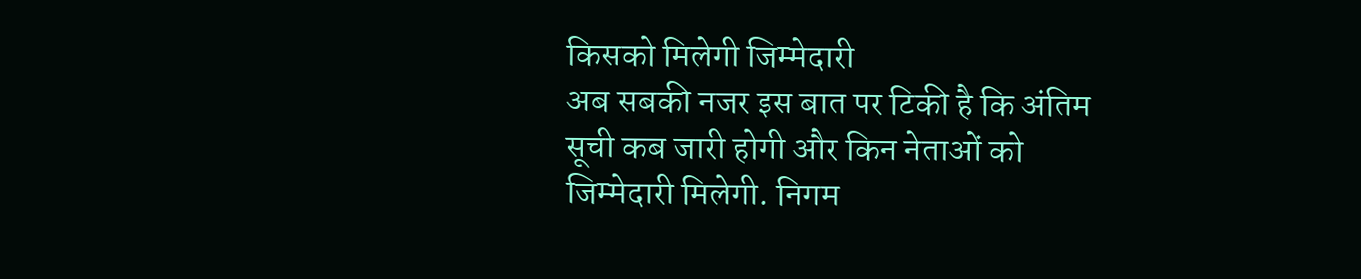किसको मिलेगी जिम्मेदारी
अब सबकी नजर इस बात पर टिकी है कि अंतिम सूची कब जारी होगी और किन नेताओं को जिम्मेदारी मिलेगी. निगम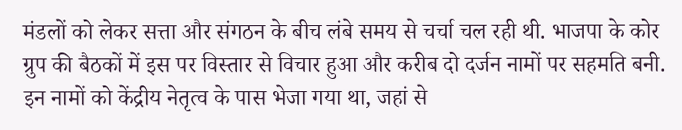मंडलों को लेकर सत्ता और संगठन के बीच लंबे समय से चर्चा चल रही थी. भाजपा के कोर ग्रुप की बैठकों में इस पर विस्तार से विचार हुआ और करीब दो दर्जन नामों पर सहमति बनी. इन नामों को केंद्रीय नेतृत्व के पास भेजा गया था, जहां से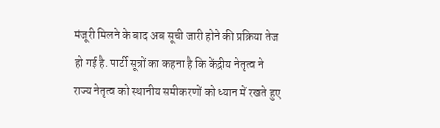मंजूरी मिलने के बाद अब सूची जारी होने की प्रक्रिया तेज हो गई है. पार्टी सूत्रों का कहना है कि केंद्रीय नेतृत्व ने राज्य नेतृत्व को स्थानीय समीकरणों को ध्यान में रखते हुए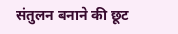संतुलन बनाने की छूट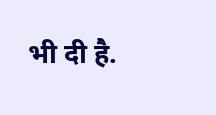भी दी है.